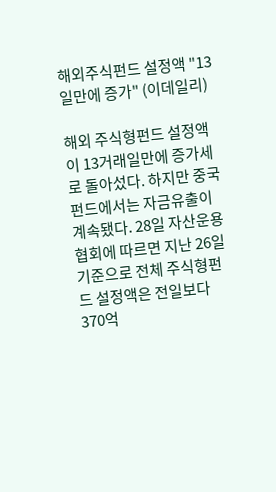해외주식펀드 설정액 "13일만에 증가" (이데일리)

해외 주식형펀드 설정액이 13거래일만에 증가세로 돌아섰다. 하지만 중국펀드에서는 자금유출이 계속됐다. 28일 자산운용협회에 따르면 지난 26일 기준으로 전체 주식형펀드 설정액은 전일보다 370억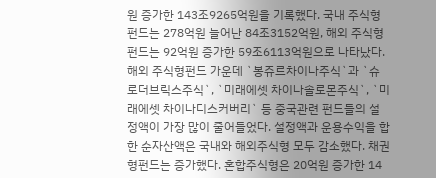원 증가한 143조9265억원을 기록했다. 국내 주식형펀드는 278억원 늘어난 84조3152억원, 해외 주식형펀드는 92억원 증가한 59조6113억원으로 나타났다. 해외 주식형펀드 가운데 `봉쥬르차이나주식`과 `슈로더브릭스주식`, `미래에셋 차이나솔로몬주식`, `미래에셋 차이나디스커버리` 등 중국관련 펀드들의 설정액이 가장 많이 줄어들었다. 설정액과 운용수익을 합한 순자산액은 국내와 해외주식형 모두 감소했다. 채권형펀드는 증가했다. 혼합주식형은 20억원 증가한 14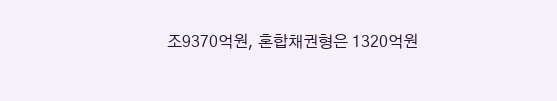조9370억원, 혼합채권형은 1320억원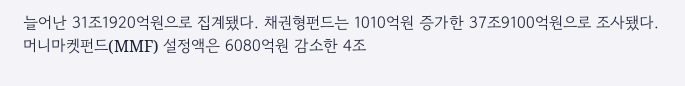늘어난 31조1920억원으로 집계됐다. 채권형펀드는 1010억원 증가한 37조9100억원으로 조사됐다. 머니마켓펀드(MMF) 설정액은 6080억원 감소한 4조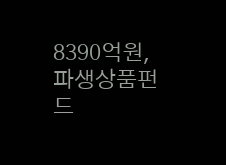8390억원, 파생상품펀드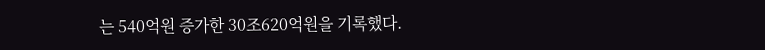는 540억원 증가한 30조620억원을 기록했다.